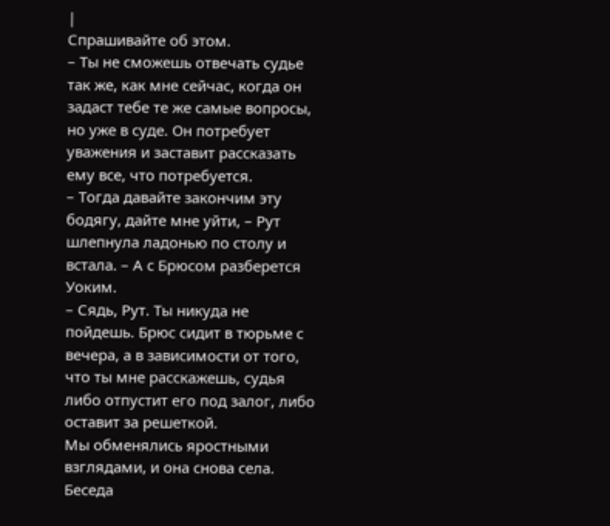|
Спрашивайте об этом.
– Ты не сможешь отвечать судье так же, как мне сейчас, когда он задаст тебе те же самые вопросы, но уже в суде. Он потребует уважения и заставит рассказать ему все, что потребуется.
– Тогда давайте закончим эту бодягу, дайте мне уйти, – Рут шлепнула ладонью по столу и встала. – А с Брюсом разберется Уоким.
– Сядь, Рут. Ты никуда не пойдешь. Брюс сидит в тюрьме с вечера, а в зависимости от того, что ты мне расскажешь, судья либо отпустит его под залог, либо оставит за решеткой.
Мы обменялись яростными взглядами, и она снова села. Беседа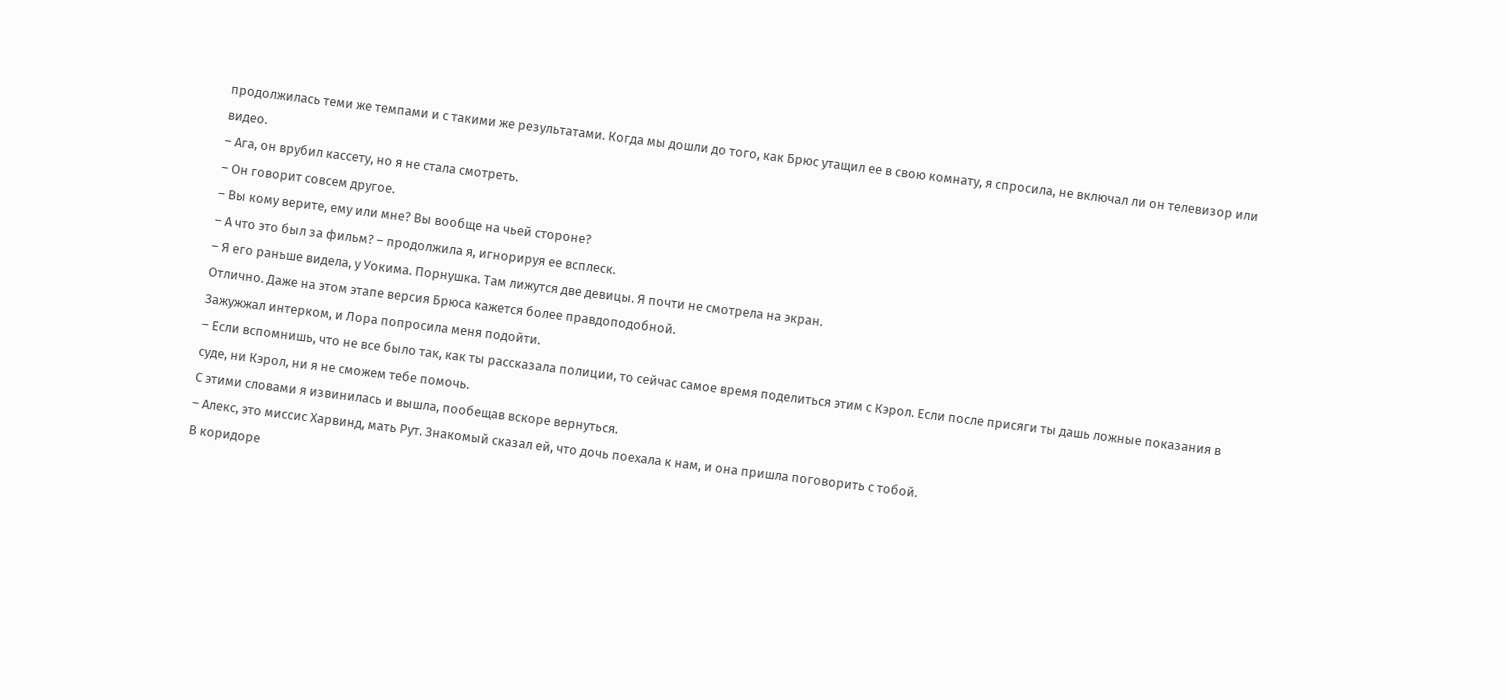продолжилась теми же темпами и с такими же результатами. Когда мы дошли до того, как Брюс утащил ее в свою комнату, я спросила, не включал ли он телевизор или видео.
– Ага, он врубил кассету, но я не стала смотреть.
– Он говорит совсем другое.
– Вы кому верите, ему или мне? Вы вообще на чьей стороне?
– А что это был за фильм? – продолжила я, игнорируя ее всплеск.
– Я его раньше видела, у Уокима. Порнушка. Там лижутся две девицы. Я почти не смотрела на экран.
Отлично. Даже на этом этапе версия Брюса кажется более правдоподобной.
Зажужжал интерком, и Лора попросила меня подойти.
– Если вспомнишь, что не все было так, как ты рассказала полиции, то сейчас самое время поделиться этим с Кэрол. Если после присяги ты дашь ложные показания в суде, ни Кэрол, ни я не сможем тебе помочь.
С этими словами я извинилась и вышла, пообещав вскоре вернуться.
– Алекс, это миссис Харвинд, мать Рут. Знакомый сказал ей, что дочь поехала к нам, и она пришла поговорить с тобой.
В коридоре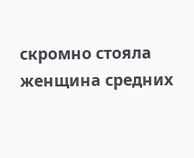скромно стояла женщина средних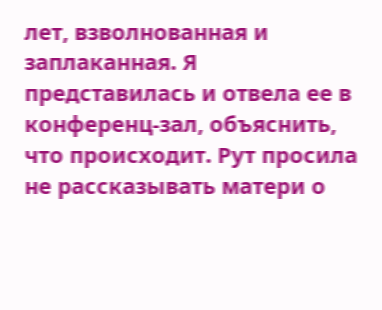лет, взволнованная и заплаканная. Я представилась и отвела ее в конференц-зал, объяснить, что происходит. Рут просила не рассказывать матери о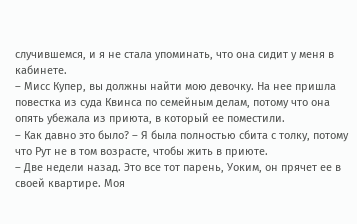случившемся, и я не стала упоминать, что она сидит у меня в кабинете.
– Мисс Купер, вы должны найти мою девочку. На нее пришла повестка из суда Квинса по семейным делам, потому что она опять убежала из приюта, в который ее поместили.
– Как давно это было? – Я была полностью сбита с толку, потому что Рут не в том возрасте, чтобы жить в приюте.
– Две недели назад. Это все тот парень, Уоким, он прячет ее в своей квартире. Моя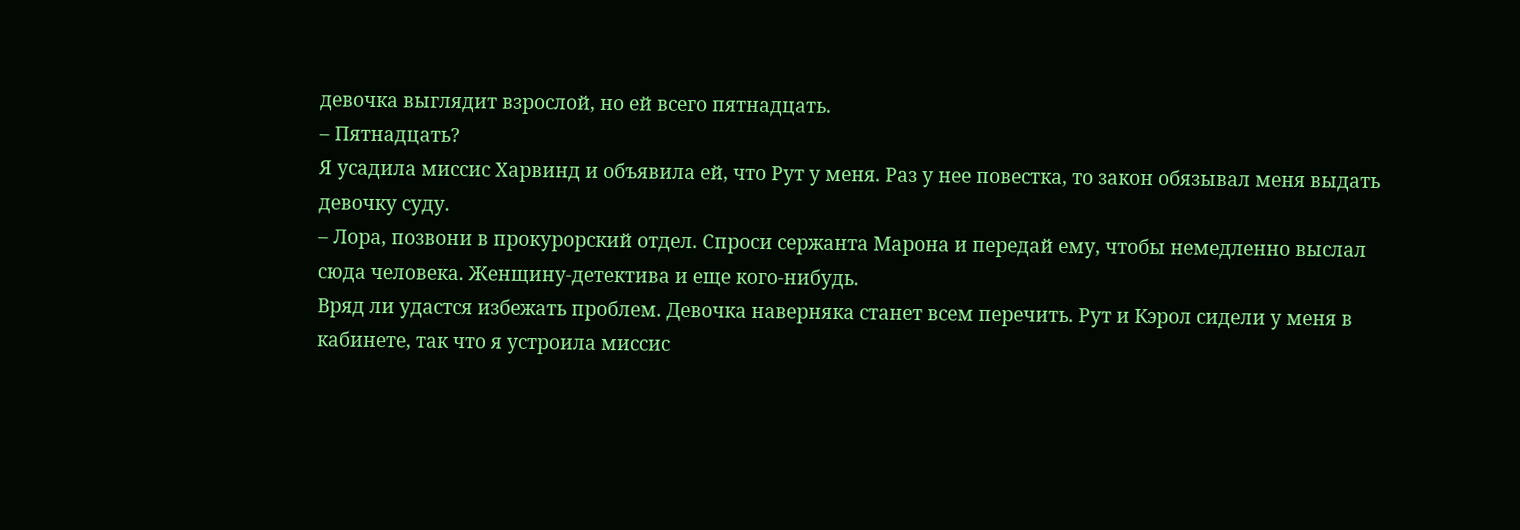девочка выглядит взрослой, но ей всего пятнадцать.
– Пятнадцать?
Я усадила миссис Харвинд и объявила ей, что Рут у меня. Раз у нее повестка, то закон обязывал меня выдать девочку суду.
– Лора, позвони в прокурорский отдел. Спроси сержанта Марона и передай ему, чтобы немедленно выслал сюда человека. Женщину-детектива и еще кого-нибудь.
Вряд ли удастся избежать проблем. Девочка наверняка станет всем перечить. Рут и Кэрол сидели у меня в кабинете, так что я устроила миссис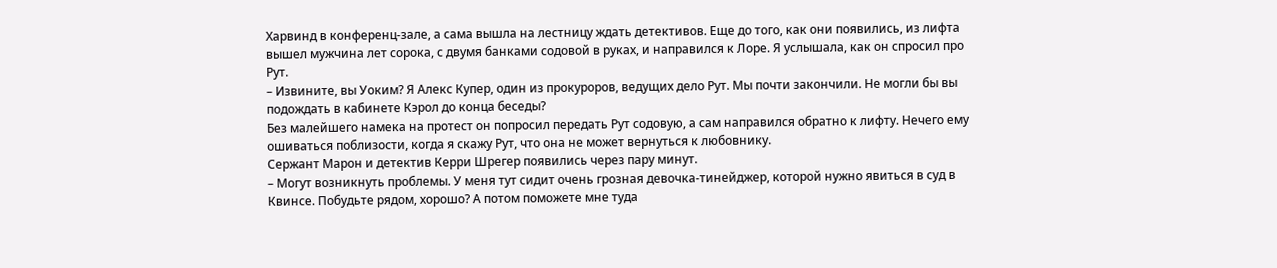Харвинд в конференц-зале, а сама вышла на лестницу ждать детективов. Еще до того, как они появились, из лифта вышел мужчина лет сорока, с двумя банками содовой в руках, и направился к Лоре. Я услышала, как он спросил про Рут.
– Извините, вы Уоким? Я Алекс Купер, один из прокуроров, ведущих дело Рут. Мы почти закончили. Не могли бы вы подождать в кабинете Кэрол до конца беседы?
Без малейшего намека на протест он попросил передать Рут содовую, а сам направился обратно к лифту. Нечего ему ошиваться поблизости, когда я скажу Рут, что она не может вернуться к любовнику.
Сержант Марон и детектив Керри Шрегер появились через пару минут.
– Могут возникнуть проблемы. У меня тут сидит очень грозная девочка-тинейджер, которой нужно явиться в суд в Квинсе. Побудьте рядом, хорошо? А потом поможете мне туда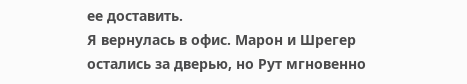ее доставить.
Я вернулась в офис. Марон и Шрегер остались за дверью, но Рут мгновенно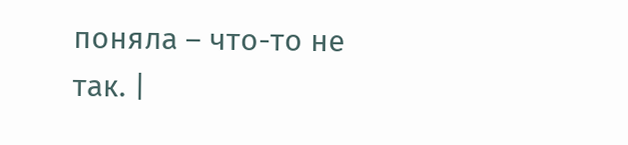поняла – что-то не так. |